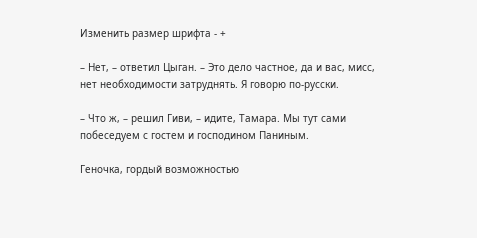Изменить размер шрифта - +

– Нет, – ответил Цыган. – Это дело частное, да и вас, мисс, нет необходимости затруднять. Я говорю по-русски.

– Что ж, – решил Гиви, – идите, Тамара. Мы тут сами побеседуем с гостем и господином Паниным.

Геночка, гордый возможностью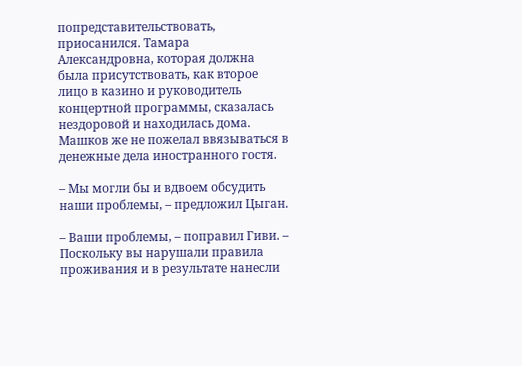попредставительствовать, приосанился. Тамара Александровна, которая должна была присутствовать, как второе лицо в казино и руководитель концертной программы, сказалась нездоровой и находилась дома. Машков же не пожелал ввязываться в денежные дела иностранного гостя.

– Мы могли бы и вдвоем обсудить наши проблемы, – предложил Цыган.

– Ваши проблемы, – поправил Гиви. – Поскольку вы нарушали правила проживания и в результате нанесли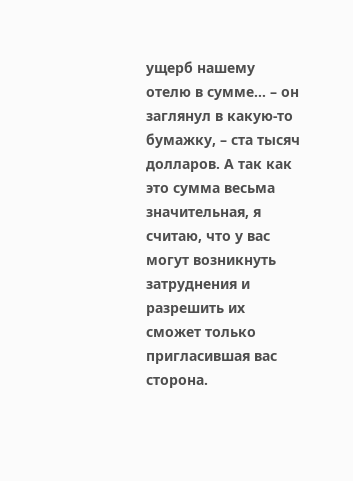ущерб нашему отелю в сумме… – он заглянул в какую-то бумажку, – ста тысяч долларов. А так как это сумма весьма значительная, я считаю, что у вас могут возникнуть затруднения и разрешить их сможет только пригласившая вас сторона.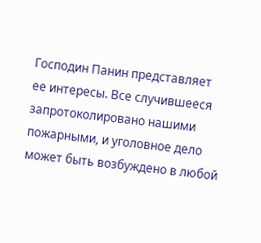Господин Панин представляет ее интересы. Все случившееся запротоколировано нашими пожарными, и уголовное дело может быть возбуждено в любой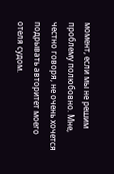момент, если мы не решим проблему полюбовно. Мне, честно говоря, не очень хочется подрывать авторитет моего отеля судом.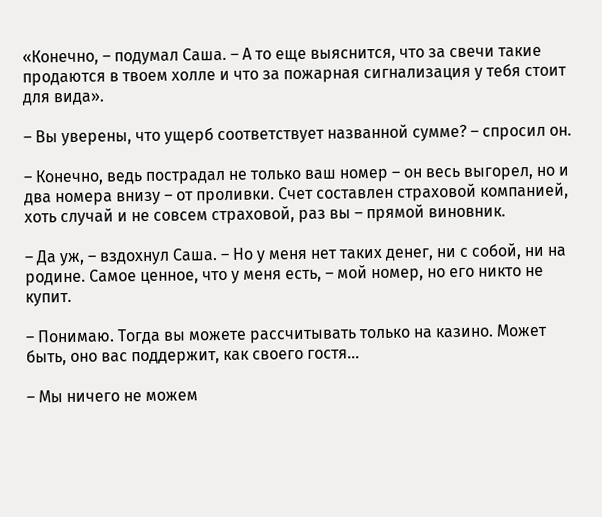«Конечно, – подумал Саша. – А то еще выяснится, что за свечи такие продаются в твоем холле и что за пожарная сигнализация у тебя стоит для вида».

– Вы уверены, что ущерб соответствует названной сумме? – спросил он.

– Конечно, ведь пострадал не только ваш номер – он весь выгорел, но и два номера внизу – от проливки. Счет составлен страховой компанией, хоть случай и не совсем страховой, раз вы – прямой виновник.

– Да уж, – вздохнул Саша. – Но у меня нет таких денег, ни с собой, ни на родине. Самое ценное, что у меня есть, – мой номер, но его никто не купит.

– Понимаю. Тогда вы можете рассчитывать только на казино. Может быть, оно вас поддержит, как своего гостя…

– Мы ничего не можем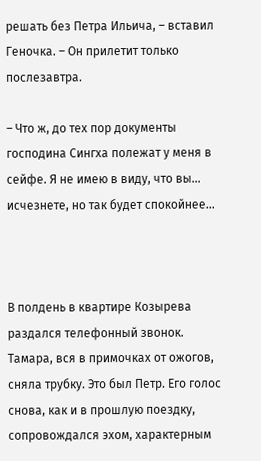решать без Петра Ильича, – вставил Геночка. – Он прилетит только послезавтра.

– Что ж, до тех пор документы господина Сингха полежат у меня в сейфе. Я не имею в виду, что вы… исчезнете, но так будет спокойнее…



В полдень в квартире Козырева раздался телефонный звонок. Тамара, вся в примочках от ожогов, сняла трубку. Это был Петр. Его голос снова, как и в прошлую поездку, сопровождался эхом, характерным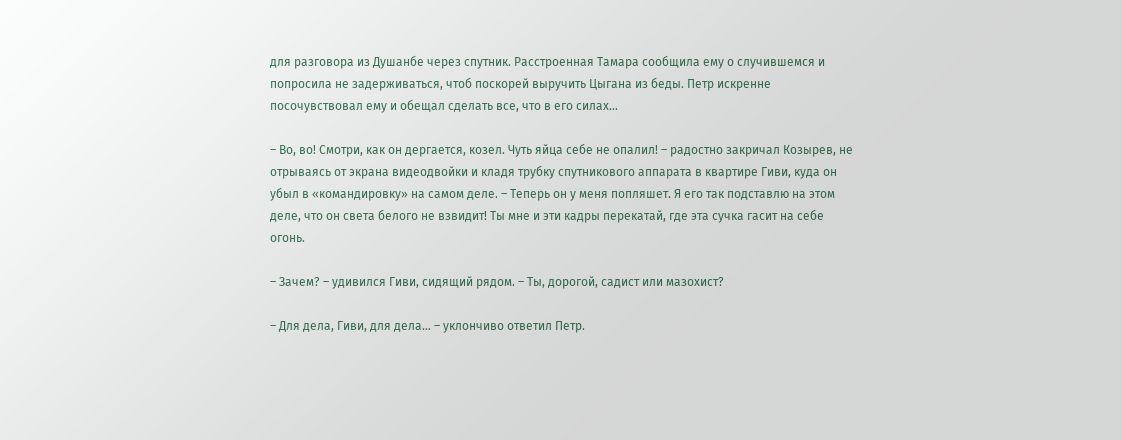для разговора из Душанбе через спутник. Расстроенная Тамара сообщила ему о случившемся и попросила не задерживаться, чтоб поскорей выручить Цыгана из беды. Петр искренне посочувствовал ему и обещал сделать все, что в его силах…

– Во, во! Смотри, как он дергается, козел. Чуть яйца себе не опалил! – радостно закричал Козырев, не отрываясь от экрана видеодвойки и кладя трубку спутникового аппарата в квартире Гиви, куда он убыл в «командировку» на самом деле. – Теперь он у меня попляшет. Я его так подставлю на этом деле, что он света белого не взвидит! Ты мне и эти кадры перекатай, где эта сучка гасит на себе огонь.

– Зачем? – удивился Гиви, сидящий рядом. – Ты, дорогой, садист или мазохист?

– Для дела, Гиви, для дела… – уклончиво ответил Петр.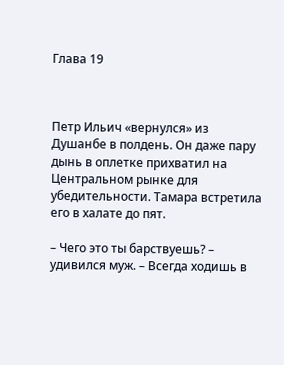Глава 19



Петр Ильич «вернулся» из Душанбе в полдень. Он даже пару дынь в оплетке прихватил на Центральном рынке для убедительности. Тамара встретила его в халате до пят.

– Чего это ты барствуешь? – удивился муж. – Всегда ходишь в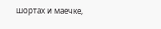шортах и маечке,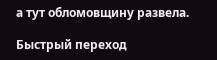а тут обломовщину развела.

Быстрый переход